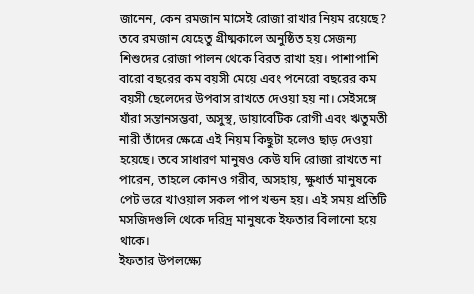জানেন, কেন রমজান মাসেই রোজা রাখার নিয়ম রয়েছে?
তবে রমজান যেহেতু গ্রীষ্মকালে অনুষ্ঠিত হয় সেজন্য শিশুদের রোজা পালন থেকে বিরত রাখা হয়। পাশাপাশি বারো বছরের কম বয়সী মেয়ে এবং পনেরো বছরের কম বয়সী ছেলেদের উপবাস রাখতে দেওয়া হয় না। সেইসঙ্গে যাঁরা সন্তানসম্ভবা, অসুস্থ, ডায়াবেটিক রোগী এবং ঋতুমতী নারী তাঁদের ক্ষেত্রে এই নিয়ম কিছুটা হলেও ছাড় দেওয়া হয়েছে। তবে সাধারণ মানুষও কেউ যদি রোজা রাখতে না পারেন, তাহলে কোনও গরীব, অসহায়, ক্ষুধার্ত মানুষকে পেট ভরে খাওয়াল সকল পাপ খন্ডন হয়। এই সময় প্রতিটি মসজিদগুলি থেকে দরিদ্র মানুষকে ইফতার বিলানো হয়ে থাকে।
ইফতার উপলক্ষ্যে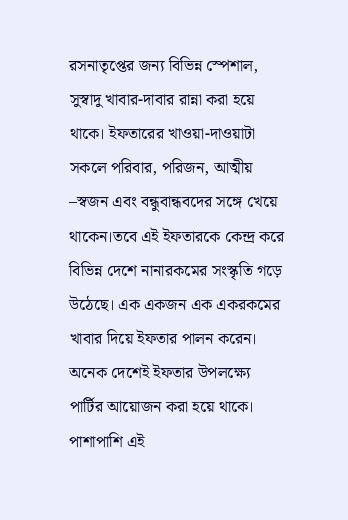রসনাতৃপ্তের জন্য বিভিন্ন স্পেশাল, সুস্বাদু খাবার-দাবার রান্না করা হয়ে থাকে। ইফতারের খাওয়া-দাওয়াটা সকলে পরিবার, পরিজন, আত্মীয় –স্বজন এবং বন্ধুবান্ধবদের সঙ্গে খেয়ে থাকেন।তবে এই ইফতারকে কেন্দ্র করে বিভিন্ন দেশে নানারকমের সংস্কৃতি গড়ে উঠেছে। এক একজন এক একরকমের খাবার দিয়ে ইফতার পালন করেন। অনেক দেশেই ইফতার উপলক্ষ্যে পার্টির আয়োজন করা হয়ে থাকে। পাশাপাশি এই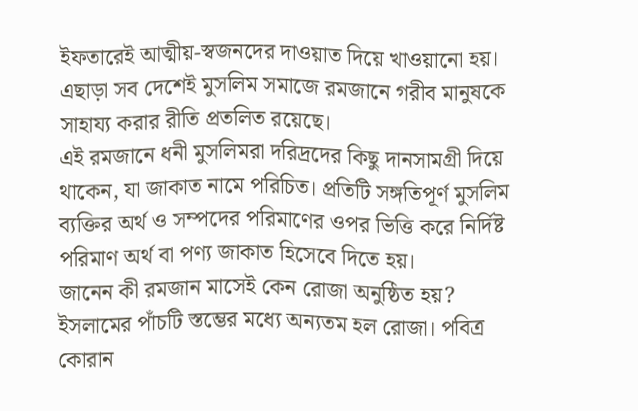ইফতারেই আত্মীয়-স্বজনদের দাওয়াত দিয়ে খাওয়ানো হয়। এছাড়া সব দেশেই মুসলিম সমাজে রমজানে গরীব মানুষকে সাহায্য করার রীতি প্রতলিত রয়েছে।
এই রমজানে ধনী মুসলিমরা দরিদ্রদের কিছু দানসামগ্রী দিয়ে থাকেন, যা জাকাত নামে পরিচিত। প্রতিটি সঙ্গতিপূর্ণ মুসলিম ব্যক্তির অর্থ ও সম্পদের পরিমাণের ওপর ভিত্তি করে নির্দিষ্ট পরিমাণ অর্থ বা পণ্য জাকাত হিসেবে দিতে হয়।
জানেন কী রমজান মাসেই কেন রোজা অনুষ্ঠিত হয়?
ইসলামের পাঁচটি স্তম্ভের মধ্যে অন্যতম হল রোজা। পবিত্র কোরান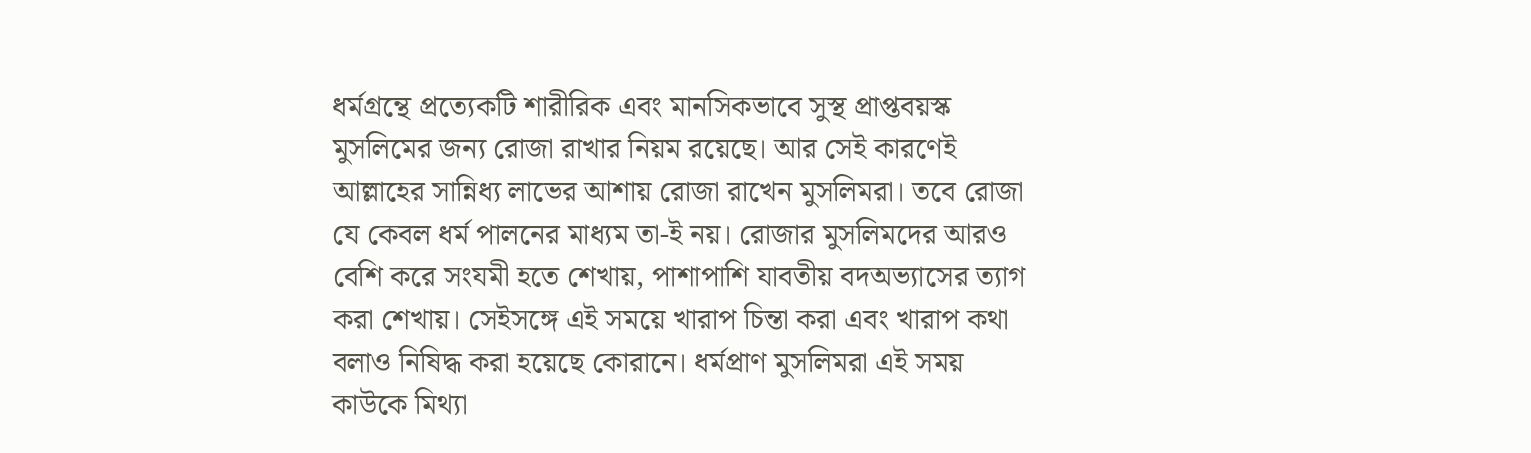ধর্মগ্রন্থে প্রত্যেকটি শারীরিক এবং মানসিকভাবে সুস্থ প্রাপ্তবয়স্ক মুসলিমের জন্য রোজা রাখার নিয়ম রয়েছে। আর সেই কারণেই আল্লাহের সান্নিধ্য লাভের আশায় রোজা রাখেন মুসলিমরা। তবে রোজা যে কেবল ধর্ম পালনের মাধ্যম তা-ই নয়। রোজার মুসলিমদের আরও বেশি করে সংযমী হতে শেখায়, পাশাপাশি যাবতীয় বদঅভ্যাসের ত্যাগ করা শেখায়। সেইসঙ্গে এই সময়ে খারাপ চিন্তা করা এবং খারাপ কথা বলাও নিষিদ্ধ করা হয়েছে কোরানে। ধর্মপ্রাণ মুসলিমরা এই সময় কাউকে মিথ্যা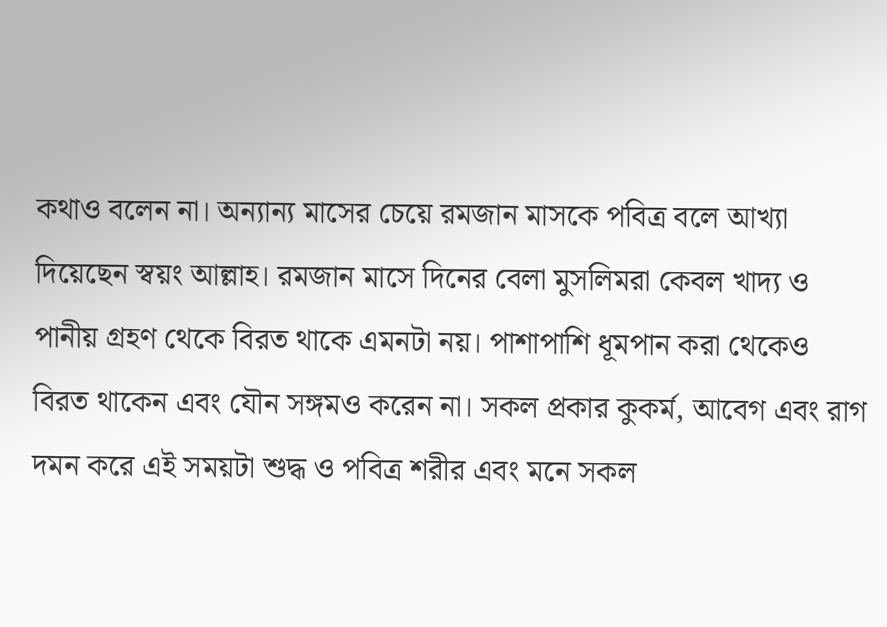কথাও বলেন না। অন্যান্য মাসের চেয়ে রমজান মাসকে পবিত্র বলে আখ্যা দিয়েছেন স্বয়ং আল্লাহ। রমজান মাসে দিনের বেলা মুসলিমরা কেবল খাদ্য ও পানীয় গ্রহণ থেকে বিরত থাকে এমনটা নয়। পাশাপাশি ধূমপান করা থেকেও বিরত থাকেন এবং যৌন সঙ্গমও করেন না। সকল প্রকার কুকর্ম, আবেগ এবং রাগ দমন করে এই সময়টা শুদ্ধ ও পবিত্র শরীর এবং মনে সকল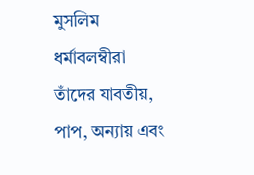মুসলিম ধর্মাবলম্বীরা তাঁদের যাবতীয়, পাপ, অন্যায় এবং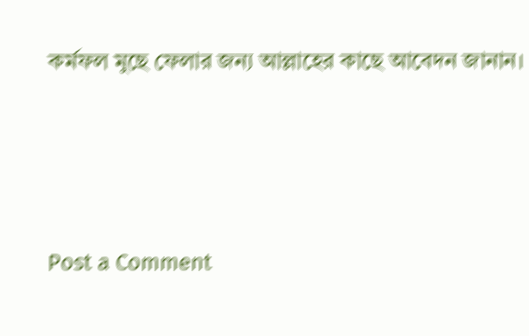কর্মফল মুছে ফেলার জন্য আল্লাহের কাছে আবেদন জানান।





Post a Comment